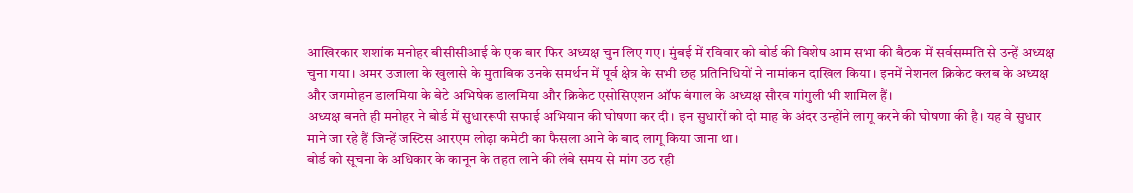आखिरकार शशांक मनोहर बीसीसीआई के एक बार फिर अध्यक्ष चुन लिए गए। मुंबई में रविवार को बोर्ड की विशेष आम सभा की बैठक में सर्वसम्मति से उन्हें अध्यक्ष चुना गया। अमर उजाला के खुलासे के मुताबिक उनके समर्थन में पूर्व क्षेत्र के सभी छह प्रतिनिधियों ने नामांकन दाखिल किया। इनमें नेशनल क्रिकेट क्लब के अध्यक्ष और जगमोहन डालमिया के बेटे अभिषेक डालमिया और क्रिकेट एसोसिएशन ऑफ बंगाल के अध्यक्ष सौरव गांगुली भी शामिल हैं।
अध्यक्ष बनते ही मनोहर ने बोर्ड में सुधाररूपी सफाई अभियान की घोषणा कर दी। इन सुधारों को दो माह के अंदर उन्होंने लागू करने की घोषणा की है। यह वे सुधार माने जा रहे हैं जिन्हें जस्टिस आरएम लोढ़ा कमेटी का फैसला आने के बाद लागू किया जाना था।
बोर्ड को सूचना के अधिकार के कानून के तहत लाने की लंबे समय से मांग उठ रही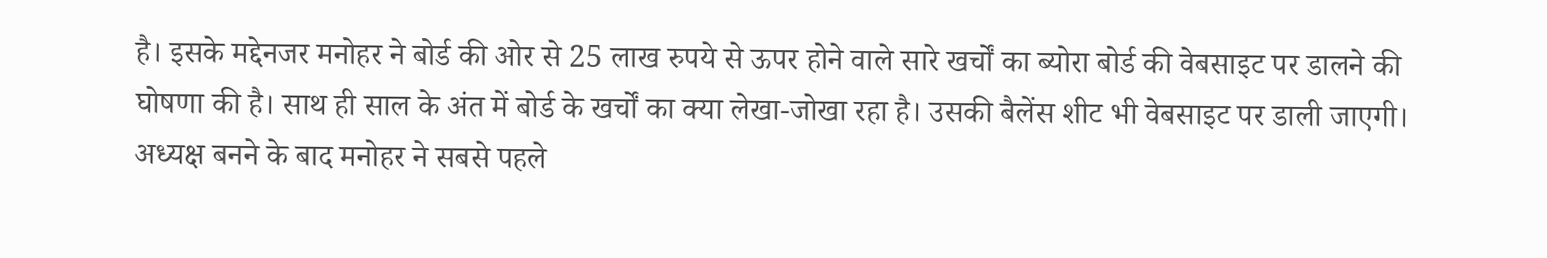है। इसके मद्देनजर मनोहर ने बोर्ड की ओर से 25 लाख रुपये से ऊपर होने वाले सारे खर्चों का ब्योरा बोर्ड की वेबसाइट पर डालने की घोषणा की है। साथ ही साल के अंत में बोर्ड के खर्चों का क्या लेखा-जोखा रहा है। उसकी बैलेंस शीट भी वेबसाइट पर डाली जाएगी।
अध्यक्ष बनने के बाद मनोहर ने सबसे पहले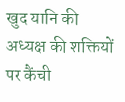खुद यानि की अध्यक्ष की शक्तियों पर कैंची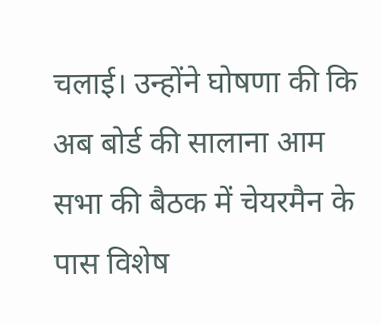चलाई। उन्होंने घोषणा की कि अब बोर्ड की सालाना आम सभा की बैठक में चेयरमैन के पास विशेष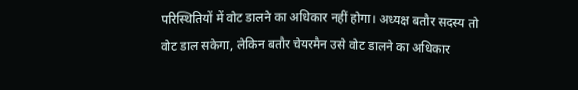परिस्थितियों में वोट डालने का अधिकार नहीं होगा। अध्यक्ष बतौर सदस्य तो वोट डाल सकेगा, लेकिन बतौर चेयरमैन उसे वोट डालने का अधिकार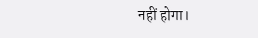नहीं होगा।